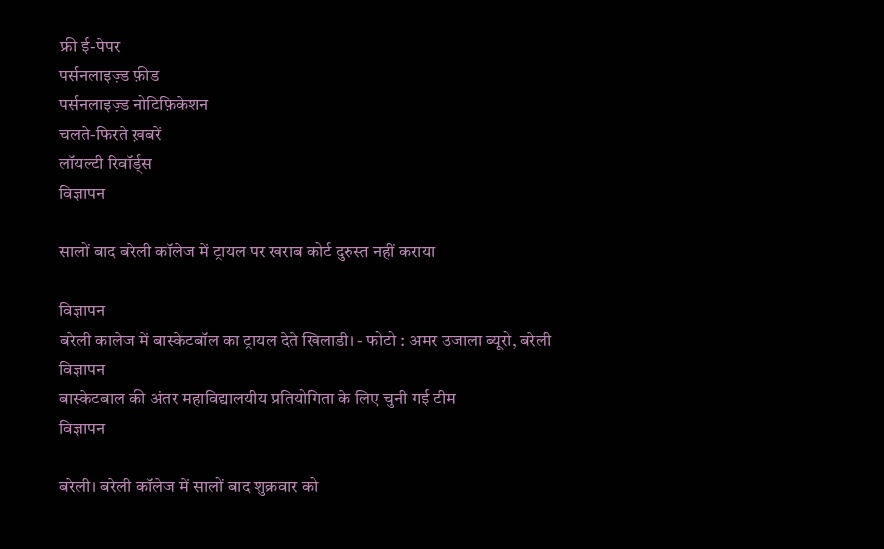फ्री ई-पेपर
पर्सनलाइज़्ड फ़ीड
पर्सनलाइज़्ड नोटिफ़िकेशन
चलते-फिरते ख़बरें
लॉयल्टी रिवॉर्ड्स
विज्ञापन

सालों बाद बरेली कॉलेज में ट्रायल पर खराब कोर्ट दुरुस्त नहीं कराया

विज्ञापन
बरेली कालेज में बास्केटबॉल का ट्रायल देते खिलाडी। - फोटो : अमर उजाला ब्यूरो, बरेली
विज्ञापन
बास्केटबाल की अंतर महाविद्यालयीय प्रतियोगिता के लिए चुनी गई टीम
विज्ञापन

बरेली। बरेली कॉलेज में सालों बाद शुक्रवार को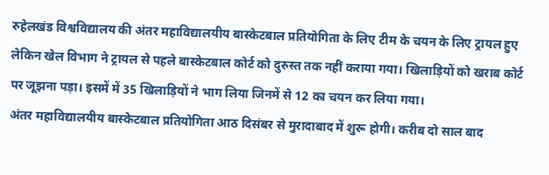रुहेलखंड विश्वविद्यालय की अंतर महाविद्यालयीय बास्केटबाल प्रतियोगिता के लिए टीम के चयन के लिए ट्रायल हुए लेकिन खेल विभाग ने ट्रायल से पहले बास्केटबाल कोर्ट को दुरुस्त तक नहीं कराया गया। खिलाड़ियों को खराब कोर्ट पर जूझना पड़ा। इसमें में 35 खिलाड़ियों ने भाग लिया जिनमें से 12 का चयन कर लिया गया।
अंतर महाविद्यालयीय बास्केटबाल प्रतियोगिता आठ दिसंबर से मुरादाबाद में शुरू होगी। करीब दो साल बाद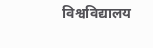विश्वविद्यालय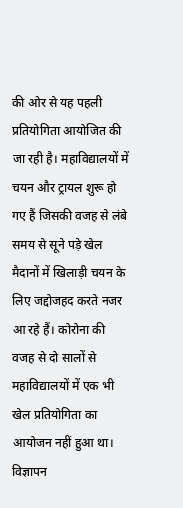की ओर से यह पहली प्रतियोगिता आयोजित की जा रही है। महाविद्यालयों में चयन और ट्रायल शुरू हो गए हैं जिसकी वजह से लंबे समय से सूने पड़े खेल मैदानों में खिलाड़ी चयन के लिए जद्दोजहद करते नजर आ रहे हैं। कोरोना की वजह से दो सालों से महाविद्यालयों में एक भी खेल प्रतियोगिता का आयोजन नहीं हुआ था।
विज्ञापन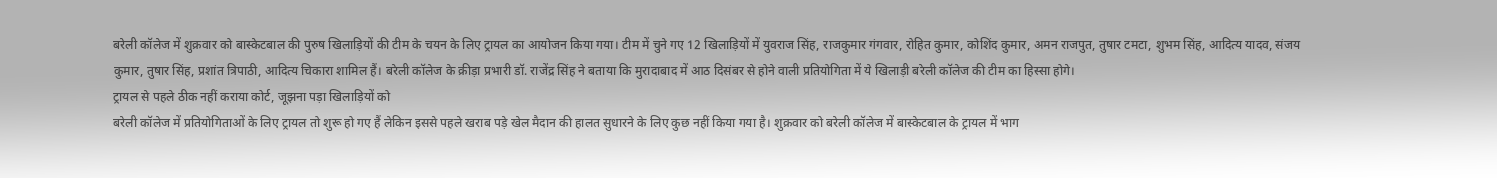बरेली कॉलेज में शुक्रवार को बास्केटबाल की पुरुष खिलाड़ियों की टीम के चयन के लिए ट्रायल का आयोजन किया गया। टीम में चुने गए 12 खिलाड़ियों में युवराज सिंह, राजकुमार गंगवार, रोहित कुमार, कोशिंद कुमार, अमन राजपुत, तुषार टमटा, शुभम सिंह, आदित्य यादव, संजय कुमार, तुषार सिंह, प्रशांत त्रिपाठी, आदित्य चिकारा शामिल हैं। बरेली कॉलेज के क्रीड़ा प्रभारी डॉ. राजेंद्र सिंह ने बताया कि मुरादाबाद में आठ दिसंबर से होने वाली प्रतियोगिता में ये खिलाड़ी बरेली कॉलेज की टीम का हिस्सा होगे।
ट्रायल से पहले ठीक नहीं कराया कोर्ट, जूझना पड़ा खिलाड़ियों को
बरेली कॉलेज में प्रतियोगिताओं के लिए ट्रायल तो शुरू हो गए हैं लेकिन इससे पहले खराब पड़े खेल मैदान की हालत सुधारने के लिए कुछ नहीं किया गया है। शुक्रवार को बरेली कॉलेज में बास्केटबाल के ट्रायल में भाग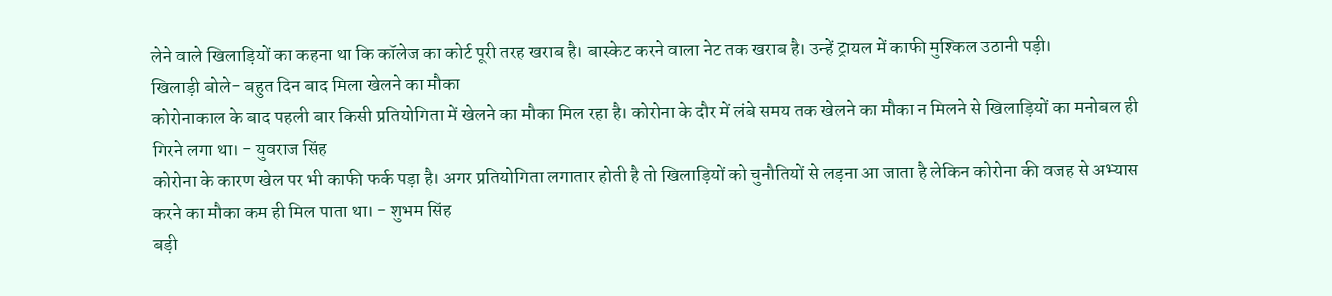लेने वाले खिलाड़ियों का कहना था कि कॉलेज का कोर्ट पूरी तरह खराब है। बास्केट करने वाला नेट तक खराब है। उन्हें ट्रायल में काफी मुश्किल उठानी पड़ी।
खिलाड़ी बोले- बहुत दिन बाद मिला खेलने का मौका
कोरोनाकाल के बाद पहली बार किसी प्रतियोगिता में खेलने का मौका मिल रहा है। कोरोना के दौर में लंबे समय तक खेलने का मौका न मिलने से खिलाड़ियों का मनोबल ही गिरने लगा था। - युवराज सिंह
कोरोना के कारण खेल पर भी काफी फर्क पड़ा है। अगर प्रतियोगिता लगातार होती है तो खिलाड़ियों को चुनौतियों से लड़ना आ जाता है लेकिन कोरोना की वजह से अभ्यास करने का मौका कम ही मिल पाता था। - शुभम सिंह
बड़ी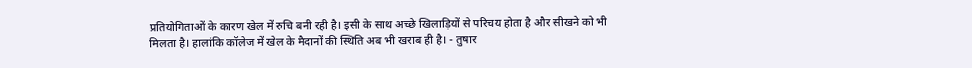प्रतियोगिताओं के कारण खेल में रुचि बनी रही है। इसी के साथ अच्छे खिलाड़ियों से परिचय होता है और सीखने को भी मिलता है। हालांकि कॉलेज में खेल के मैदानों की स्थिति अब भी खराब ही है। - तुषार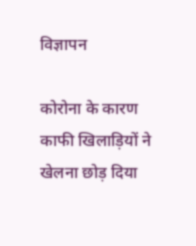विज्ञापन

कोरोना के कारण काफी खिलाड़ियों ने खेलना छोड़ दिया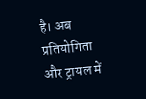है। अब प्रतियोगिता और ट्रायल में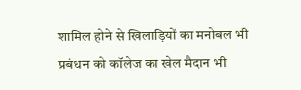शामिल होने से खिलाड़ियों का मनोबल भी प्रबंधन को कॉलेज का खेल मैदान भी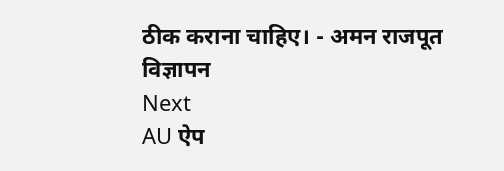ठीक कराना चाहिए। - अमन राजपूत
विज्ञापन
Next
AU ऐप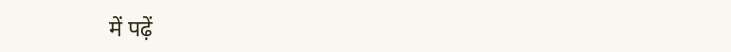में पढ़ें